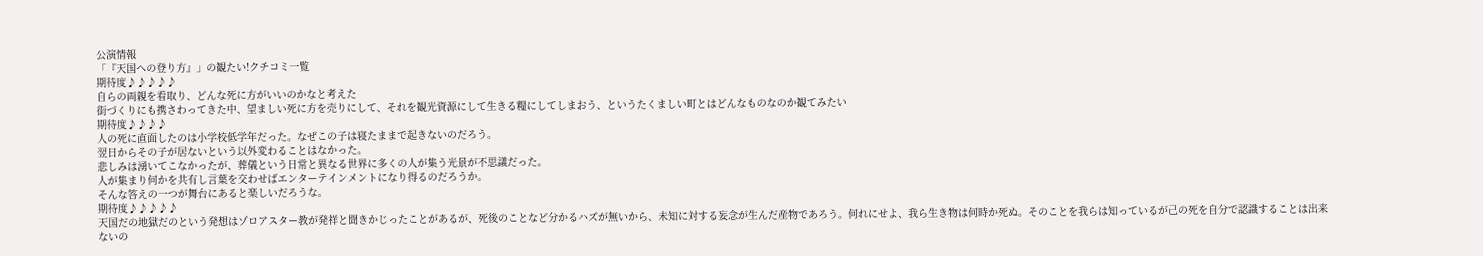公演情報
「『天国への登り方』」の観たい!クチコミ一覧
期待度♪♪♪♪♪
自らの両親を看取り、どんな死に方がいいのかなと考えた
街づくりにも携さわってきた中、望ましい死に方を売りにして、それを観光資源にして生きる糧にしてしまおう、というたくましい町とはどんなものなのか観てみたい
期待度♪♪♪♪
人の死に直面したのは小学校低学年だった。なぜこの子は寝たままで起きないのだろう。
翌日からその子が居ないという以外変わることはなかった。
悲しみは湧いてこなかったが、葬儀という日常と異なる世界に多くの人が集う光景が不思議だった。
人が集まり何かを共有し言葉を交わせばエンターテインメントになり得るのだろうか。
そんな答えの一つが舞台にあると楽しいだろうな。
期待度♪♪♪♪♪
天国だの地獄だのという発想はゾロアスター教が発祥と聞きかじったことがあるが、死後のことなど分かるハズが無いから、未知に対する妄念が生んだ産物であろう。何れにせよ、我ら生き物は何時か死ぬ。そのことを我らは知っているが己の死を自分で認識することは出来ないの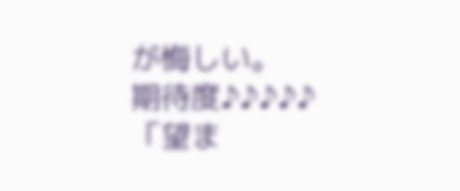が悔しい。
期待度♪♪♪♪♪
「望ま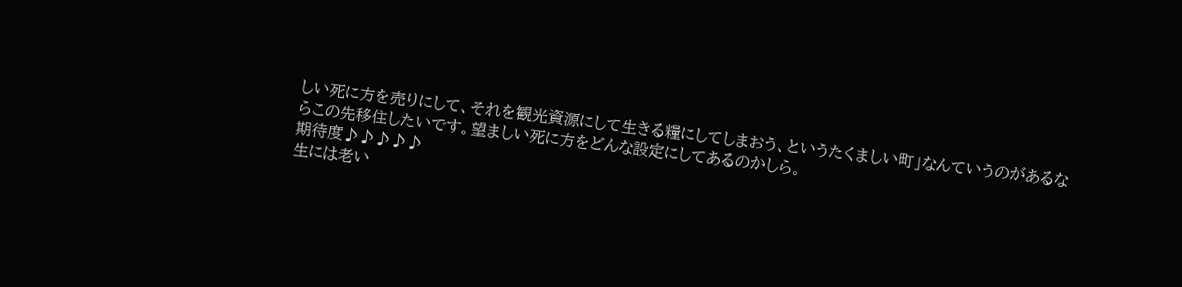しい死に方を売りにして、それを観光資源にして生きる糧にしてしまおう、というたくましい町」なんていうのがあるならこの先移住したいです。望ましい死に方をどんな設定にしてあるのかしら。
期待度♪♪♪♪♪
生には老い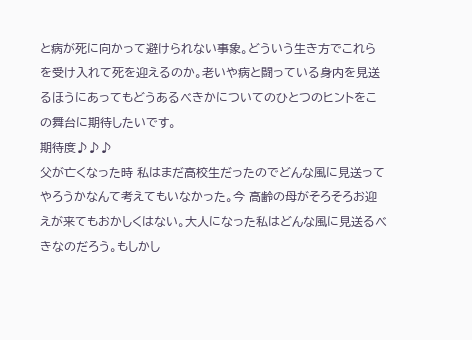と病が死に向かって避けられない事象。どういう生き方でこれらを受け入れて死を迎えるのか。老いや病と闘っている身内を見送るほうにあってもどうあるべきかについてのひとつのヒントをこの舞台に期待したいです。
期待度♪♪♪
父が亡くなった時 私はまだ高校生だったのでどんな風に見送ってやろうかなんて考えてもいなかった。今 高齢の母がそろそろお迎えが来てもおかしくはない。大人になった私はどんな風に見送るべきなのだろう。もしかし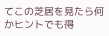てこの芝居を見たら何かヒントでも得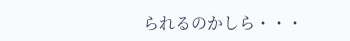られるのかしら・・・